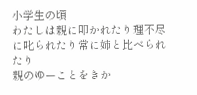小学生の頃
わたしは親に叩かれたり理不尽に叱られたり常に姉と比べられたり
親のゆーことをきか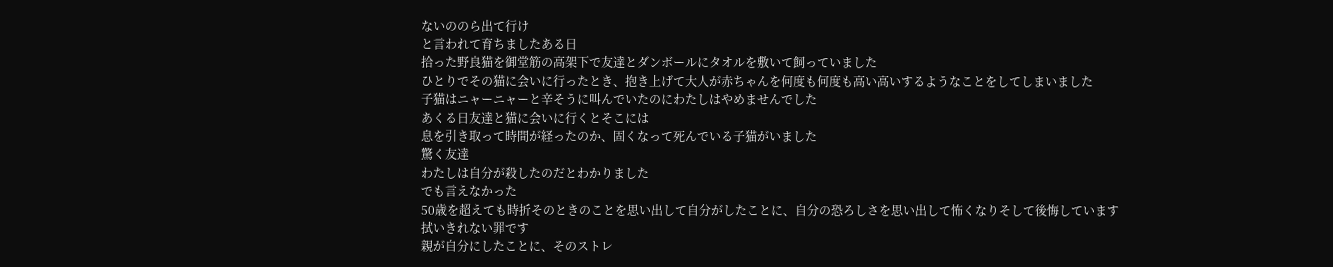ないののら出て行け
と言われて育ちましたある日
拾った野良猫を御堂筋の高架下で友達とダンボールにタオルを敷いて飼っていました
ひとりでその猫に会いに行ったとき、抱き上げて大人が赤ちゃんを何度も何度も高い高いするようなことをしてしまいました
子猫はニャーニャーと辛そうに叫んでいたのにわたしはやめませんでした
あくる日友達と猫に会いに行くとそこには
息を引き取って時間が経ったのか、固くなって死んでいる子猫がいました
驚く友達
わたしは自分が殺したのだとわかりました
でも言えなかった
50歳を超えても時折そのときのことを思い出して自分がしたことに、自分の恐ろしさを思い出して怖くなりそして後悔しています
拭いきれない罪です
親が自分にしたことに、そのストレ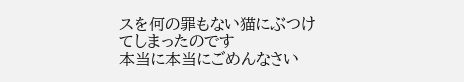スを何の罪もない猫にぶつけてしまったのです
本当に本当にごめんなさい